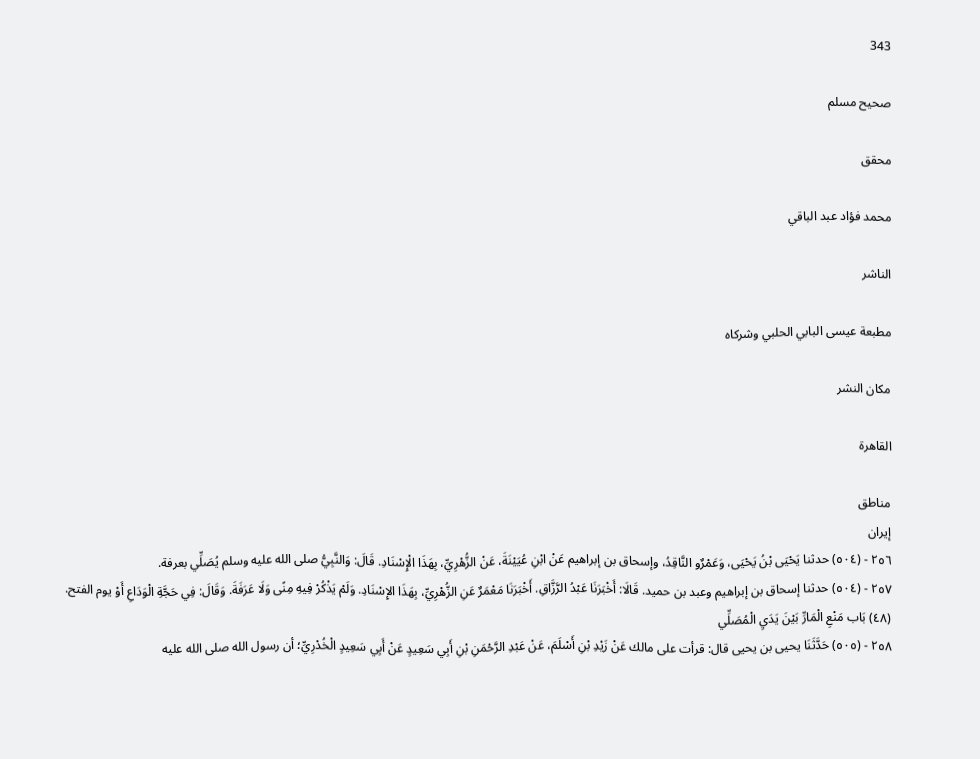343

صحيح مسلم

محقق

محمد فؤاد عبد الباقي

الناشر

مطبعة عيسى البابي الحلبي وشركاه

مكان النشر

القاهرة

مناطق
إيران
٢٥٦ - (٥٠٤) حدثنا يَحْيَى بْنُ يَحْيَى، وَعَمْرٌو النَّاقِدُ، وإسحاق بن إبراهيم عَنْ ابْنِ عُيَيْنَةَ، عَنْ الزُّهْرِيِّ، بِهَذَا الْإِسْنَادِ. قَالَ: وَالنَّبِيُّ صلى الله عليه وسلم يُصَلِّي بعرفة.
٢٥٧ - (٥٠٤) حدثنا إسحاق بن إبراهيم وعبد بن حميد. قَالَا: أَخْبَرَنَا عَبْدُ الرَّزَّاقِ. أَخْبَرَنَا مَعْمَرٌ عَنِ الزُّهْرِيِّ، بِهَذَا الإِسْنَادِ. وَلَمْ يَذْكُرْ فِيهِ مِنًى وَلَا عَرَفَةَ. وَقَالَ: فِي حَجَّةِ الْوَدَاعِ أَوْ يوم الفتح.
(٤٨) بَاب مَنْعِ الْمَارِّ بَيْنَ يَدَيِ الْمُصَلِّي
٢٥٨ - (٥٠٥) حَدَّثَنَا يحيى بن يحيى قال: قرأت على مالك عَنْ زَيْدِ بْنِ أَسْلَمَ، عَنْ عَبْدِ الرَّحْمَنِ بْنِ أَبِي سَعِيدٍ عَنْ أَبِي سَعِيدٍ الْخُدْرِيِّ؛ أن رسول الله صلى الله عليه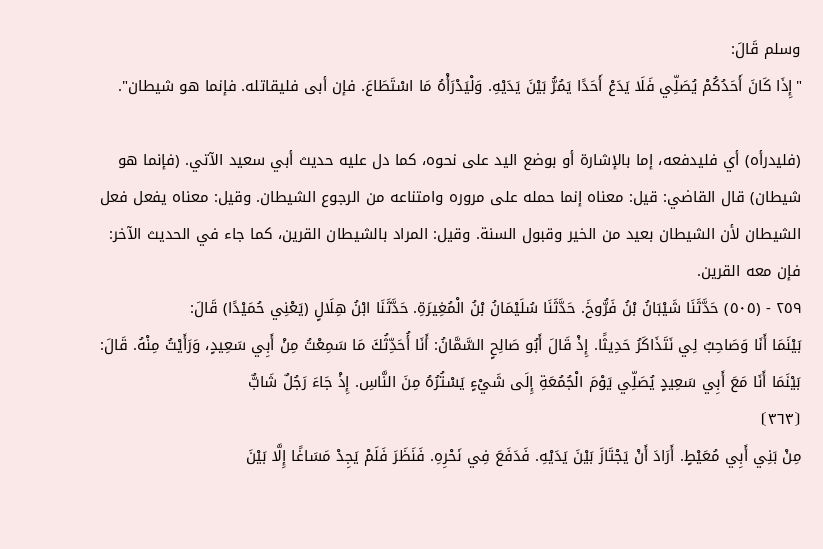وسلم قَالَ:
"إِذَا كَانَ أَحَدُكُمْ يُصَلِّي فَلَا يَدَعْ أَحَدًا يَمُرُّ بَيْنَ يَدَيْهِ. وَلْيَدْرَأْهُ مَا اسْتَطَاعَ. فإن أبى فليقاتله. فإنما هو شيطان".

(فليدرأه) أي فليدفعه، إما بالإشارة أو بوضع اليد على نحوه، كما دل عليه حديث أبي سعيد الآتي. (فإنما هو شيطان) قال القاضي: قيل: معناه إنما حمله على مروره وامتناعه من الرجوع الشيطان. وقيل: معناه يفعل فعل الشيطان لأن الشيطان بعيد من الخير وقبول السنة. وقيل: المراد بالشيطان القرين، كما جاء في الحديث الآخر: فإن معه القرين.
٢٥٩ - (٥٠٥) حَدَّثَنَا شَيْبَانُ بْنُ فَرُّوخَ. حَدَّثَنَا سُلَيْمَانُ بْنُ الْمُغِيرَةِ. حَدَّثَنَا ابْنُ هِلَالٍ (يَعْنِي حُمَيْدًا) قَالَ:
بَيْنَمَا أَنَا وَصَاحِبٌ لِي نَتَذَاكَرُ حَدِيثًا. إِذْ قَالَ أَبُو صَالِحٍ السَّمَّانُ: أَنَا أُحَدِّثُكَ مَا سَمِعْتُ مِنْ أَبِي سَعِيدٍ، وَرَأَيْتُ مِنْهُ. قَالَ: بَيْنَمَا أَنَا مَعَ أَبِي سَعِيدٍ يُصَلِّي يَوْمَ الْجُمُعَةِ إِلَى شَيْءٍ يَسْتُرُهُ مِنَ النَّاسِ. إِذْ جَاءَ رَجُلٌ شَابٌّ
⦗٣٦٣⦘
مِنْ بَنِي أَبِي مُعَيْطٍ. أَرَادَ أَنْ يَجْتَازَ بَيْنَ يَدَيْهِ. فَدَفَعَ فِي نَحْرِهِ. فَنَظَرَ فَلَمْ يَجِدْ مَسَاغًا إِلَّا بَيْنَ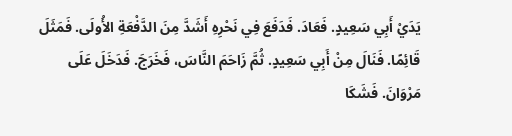يَدَيْ أَبِي سَعِيدٍ. فَعَادَ. فَدَفَعَ فِي نَحْرِهِ أَشَدَّ مِنَ الدَّفْعَةِ الأُولَى. فَمَثَلَ قَائِمًا. فَنَالَ مِنْ أَبِي سَعِيدٍ. ثُمَّ زَاحَمَ النَّاسَ، فَخَرَجَ. فَدَخَلَ عَلَى مَرْوَانَ. فَشَكَا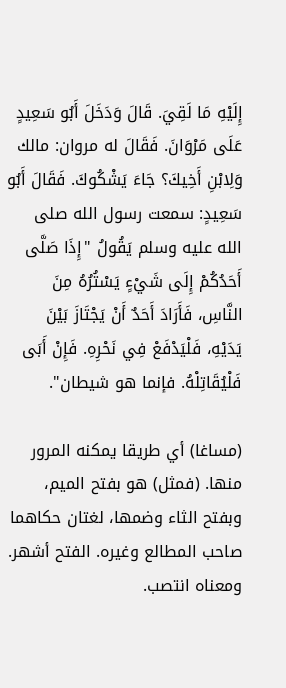إِلَيْهِ مَا لَقِيَ. قَالَ وَدَخَلَ أَبُو سَعِيدٍ عَلَى مَرْوَانَ. فَقَالَ له مروان: مالك وَلِابْنِ أَخِيكَ؟ جَاءَ يَشْكُوكَ. فَقَالَ أَبُو سَعِيدٍ: سمعت رسول الله صلى الله عليه وسلم يَقُولُ "إِذَا صَلَّى أَحَدُكُمْ إِلَى شَيْءٍ يَسْتُرُهُ مِنَ النَّاسِ، فَأَرَادَ أَحَدٌ أَنْ يَجْتَازَ بَيْنَ يَدَيْهِ، فَلْيَدْفَعْ فِي نَحْرِهِ. فَإِنْ أَبَى فَلْيُقَاتِلْهُ. فإنما هو شيطان".

(مساغا) أي طريقا يمكنه المرور منها. (فمثل) هو بفتح الميم، وبفتح الثاء وضمها، لغتان حكاهما صاحب المطالع وغيره. الفتح أشهر. ومعناه انتصب.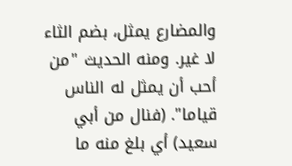والمضارع يمثل، بضم الثاء لا غير. ومنه الحديث "من أحب أن يمثل له الناس قياما". (فنال من أبي سعيد) أي بلغ منه ما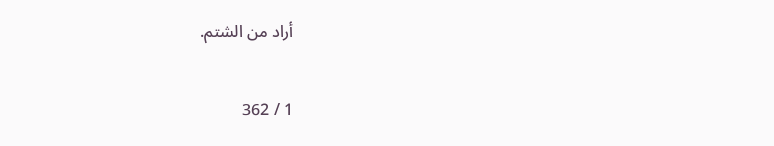أراد من الشتم.

1 / 362